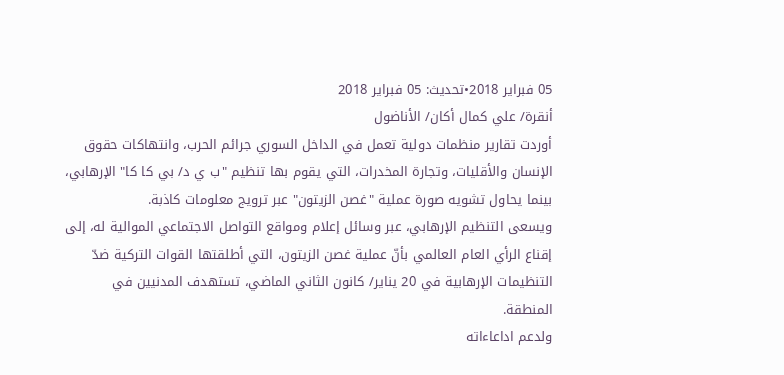05 فبراير 2018•تحديث: 05 فبراير 2018
أنقرة/ علي كمال أكان/ الأناضول
أوردت تقارير منظمات دولية تعمل في الداخل السوري جرائم الحرب، وانتهاكات حقوق الإنسان والأقليات، وتجارة المخدرات، التي يقوم بها تنظيم "ب ي د/ بي كا كا" الإرهابي، بينما يحاول تشويه صورة عملية "غصن الزيتون" عبر ترويج معلومات كاذبة.
ويسعى التنظيم الإرهابي، عبر وسائل إعلام ومواقع التواصل الاجتماعي الموالية له، إلى إقناع الرأي العام العالمي بأنّ عملية غصن الزيتون، التي أطلقتها القوات التركية ضدّ التنظيمات الإرهابية في 20 يناير/ كانون الثاني الماضي، تستهدف المدنيين في المنطقة.
ولدعم اداعاءاته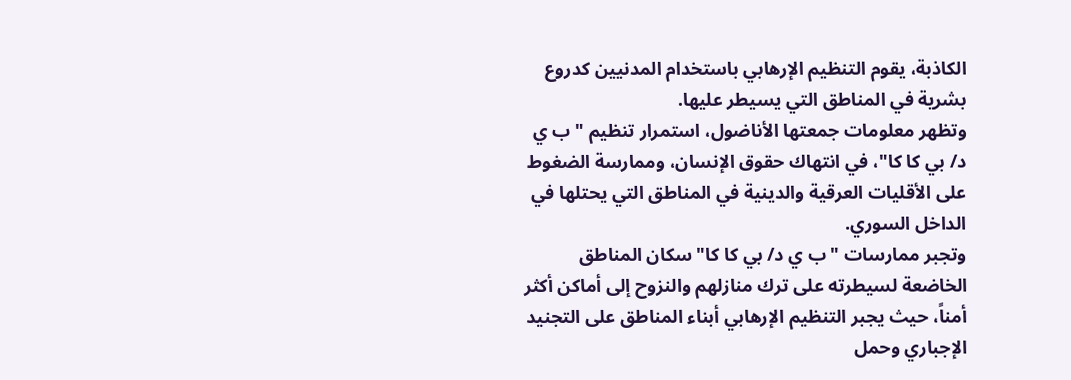الكاذبة، يقوم التنظيم الإرهابي باستخدام المدنيين كدروع بشرية في المناطق التي يسيطر عليها.
وتظهر معلومات جمعتها الأناضول، استمرار تنظيم "ب ي د/ بي كا كا"، في انتهاك حقوق الإنسان، وممارسة الضغوط على الأقليات العرقية والدينية في المناطق التي يحتلها في الداخل السوري.
وتجبر ممارسات "ب ي د/ بي كا كا" سكان المناطق الخاضعة لسيطرته على ترك منازلهم والنزوح إلى أماكن أكثر أمناً، حيث يجبر التنظيم الإرهابي أبناء المناطق على التجنيد الإجباري وحمل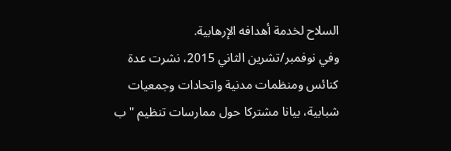السلاح لخدمة أهدافه الإرهابية.
وفي نوفمبر/تشرين الثاني 2015، نشرت عدة كنائس ومنظمات مدنية واتحادات وجمعيات شبابية، بيانا مشتركا حول ممارسات تنظيم "ب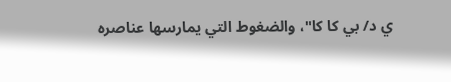ي د/ بي كا كا"، والضغوط التي يمارسها عناصره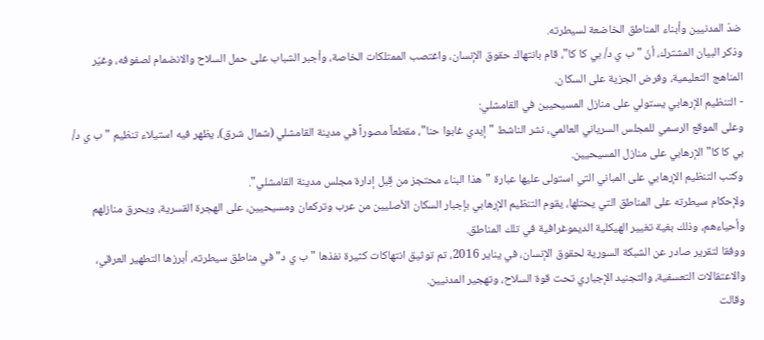ضدّ المدنيين وأبناء المناطق الخاضعة لسيطرته.
وذكر البيان المشترك، أنّ "ب ي د/ بي كا كا"، قام بانتهاك حقوق الإنسان، واغتصب الممتلكات الخاصة، وأجبر الشباب على حمل السلاح والانضمام لصفوفه، وغيّر المناهج التعليمية، وفرض الجزية على السكان.
- التنظيم الإرهابي يستولي على منازل المسيحيين في القامشلي:
وعلى الموقع الرسمي للمجلس السرياني العالمي، نشر الناشط "إيدي غابوا حنا"، مقطعاً مصوراً في مدينة القامشلي (شمال شرق)، يظهر فيه استيلاء تنظيم "ب ي د/ بي كا كا" الإرهابي على منازل المسيحيين.
وكتب التنظيم الإرهابي على المباني التي استولى عليها عبارة "هذا البناء محتجز من قِبل إدارة مجلس مدينة القامشلي".
ولإحكام سيطرته على المناطق التي يحتلها، يقوم التنظيم الإرهابي بإجبار السكان الأصليين من عرب وتركمان ومسيحيين، على الهجرة القسرية، ويحرق منازلهم وأحياءهم، وذلك بغية تغيير الهيكلية الديموغرافية في تلك المناطق.
ووفقا لتقرير صادر عن الشبكة السورية لحقوق الإنسان، في يناير 2016، تم توثيق انتهاكات كثيرة نفذها "ب ي د" في مناطق سيطرته، أبرزها التطهير العرقي، والاعتقالات التعسفية، والتجنيد الإجباري تحت قوة السلاح، وتهجير المدنيين.
وقالت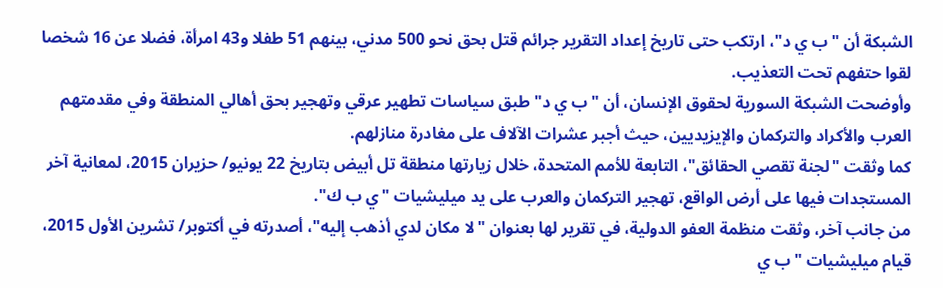الشبكة أن "ب ي د"، ارتكب حتى تاريخ إعداد التقرير جرائم قتل بحق نحو 500 مدني، بينهم 51 طفلا و43 امرأة، فضلا عن 16 شخصا لقوا حتفهم تحت التعذيب.
وأوضحت الشبكة السورية لحقوق الإنسان، أن "ب ي د" طبق سياسات تطهير عرقي وتهجير بحق أهالي المنطقة وفي مقدمتهم العرب والأكراد والتركمان والإيزيديين، حيث أجبر عشرات الآلاف على مغادرة منازلهم.
كما وثقت "لجنة تقصي الحقائق"، التابعة للأمم المتحدة، خلال زيارتها منطقة تل أبيض بتاريخ 22 يونيو/ حزيران 2015، لمعانية آخر المستجدات فيها على أرض الواقع، تهجير التركمان والعرب على يد ميليشيات "ي ب ك".
من جانب آخر، وثقت منظمة العفو الدولية، في تقرير لها بعنوان "لا مكان لدي أذهب إليه"، أصدرته في أكتوبر/ تشرين الأول 2015، قيام ميليشيات "ب ي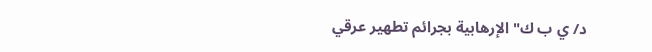د/ ي ب ك" الإرهابية بجرائم تطهير عرقي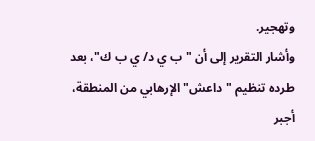وتهجير.
وأشار التقرير إلى أن "ب ي د/ ي ب ك"، بعد طرده تنظيم "داعش" الإرهابي من المنطقة، أجبر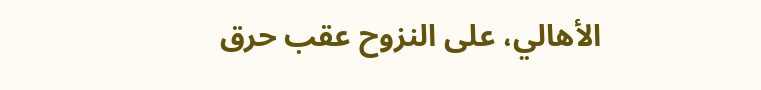الأهالي، على النزوح عقب حرق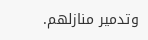وتدمير منازلهم.